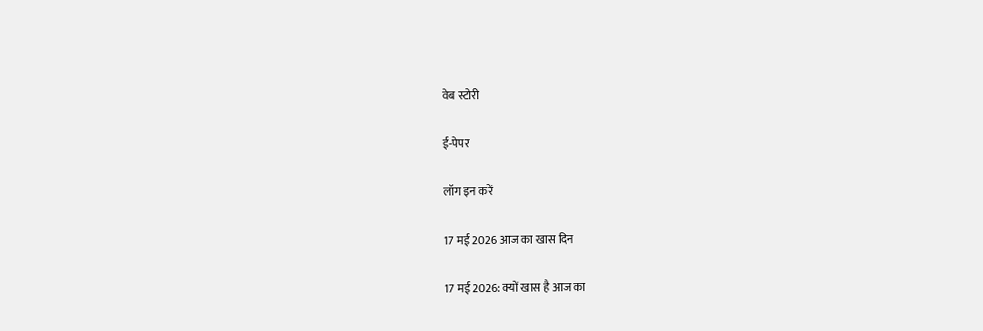वेब स्टोरी

ई-पेपर

लॉग इन करें

17 मई 2026 आज का खास दिन

17 मई 2026: क्यों खास है आज का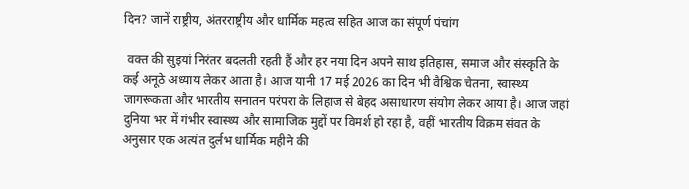दिन? जानें राष्ट्रीय, अंतरराष्ट्रीय और धार्मिक महत्व सहित आज का संपूर्ण पंचांग

 वक्त की सुइयां निरंतर बदलती रहती हैं और हर नया दिन अपने साथ इतिहास, समाज और संस्कृति के कई अनूठे अध्याय लेकर आता है। आज यानी 17 मई 2026 का दिन भी वैश्विक चेतना, स्वास्थ्य जागरूकता और भारतीय सनातन परंपरा के लिहाज से बेहद असाधारण संयोग लेकर आया है। आज जहां दुनिया भर में गंभीर स्वास्थ्य और सामाजिक मुद्दों पर विमर्श हो रहा है, वहीं भारतीय विक्रम संवत के अनुसार एक अत्यंत दुर्लभ धार्मिक महीने की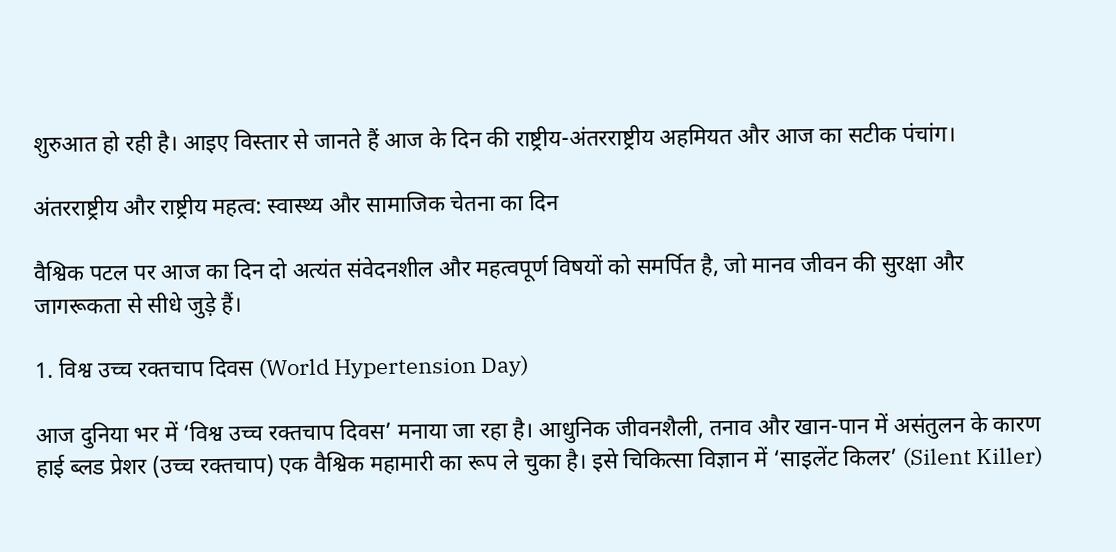शुरुआत हो रही है। आइए विस्तार से जानते हैं आज के दिन की राष्ट्रीय-अंतरराष्ट्रीय अहमियत और आज का सटीक पंचांग।

अंतरराष्ट्रीय और राष्ट्रीय महत्व: स्वास्थ्य और सामाजिक चेतना का दिन

वैश्विक पटल पर आज का दिन दो अत्यंत संवेदनशील और महत्वपूर्ण विषयों को समर्पित है, जो मानव जीवन की सुरक्षा और जागरूकता से सीधे जुड़े हैं।

1. विश्व उच्च रक्तचाप दिवस (World Hypertension Day)

आज दुनिया भर में ‘विश्व उच्च रक्तचाप दिवस’ मनाया जा रहा है। आधुनिक जीवनशैली, तनाव और खान-पान में असंतुलन के कारण हाई ब्लड प्रेशर (उच्च रक्तचाप) एक वैश्विक महामारी का रूप ले चुका है। इसे चिकित्सा विज्ञान में ‘साइलेंट किलर’ (Silent Killer)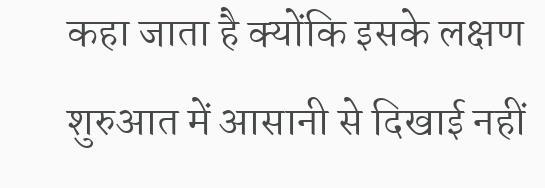कहा जाता है क्योंकि इसके लक्षण शुरुआत में आसानी से दिखाई नहीं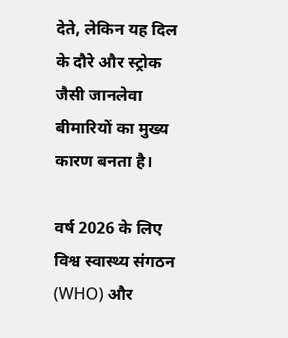देते, लेकिन यह दिल के दौरे और स्ट्रोक जैसी जानलेवा बीमारियों का मुख्य कारण बनता है।

वर्ष 2026 के लिए विश्व स्वास्थ्य संगठन (WHO) और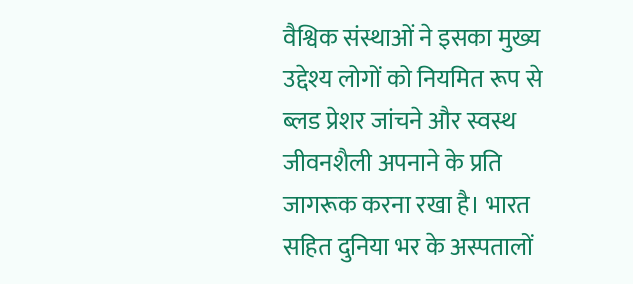वैश्विक संस्थाओं ने इसका मुख्य उद्देश्य लोगों को नियमित रूप से ब्लड प्रेशर जांचने और स्वस्थ जीवनशैली अपनाने के प्रति जागरूक करना रखा है। भारत सहित दुनिया भर के अस्पतालों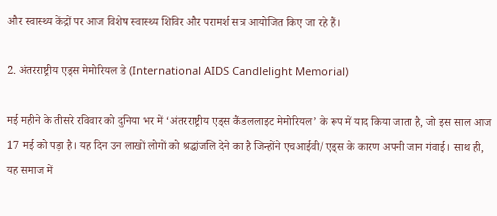और स्वास्थ्य केंद्रों पर आज विशेष स्वास्थ्य शिविर और परामर्श सत्र आयोजित किए जा रहे हैं।

2. अंतरराष्ट्रीय एड्स मेमोरियल डे (International AIDS Candlelight Memorial)

मई महीने के तीसरे रविवार को दुनिया भर में ‘अंतरराष्ट्रीय एड्स कैंडललाइट मेमोरियल’ के रूप में याद किया जाता है, जो इस साल आज 17 मई को पड़ा है। यह दिन उन लाखों लोगों को श्रद्धांजलि देने का है जिन्होंने एचआईवी/एड्स के कारण अपनी जान गंवाई। साथ ही, यह समाज में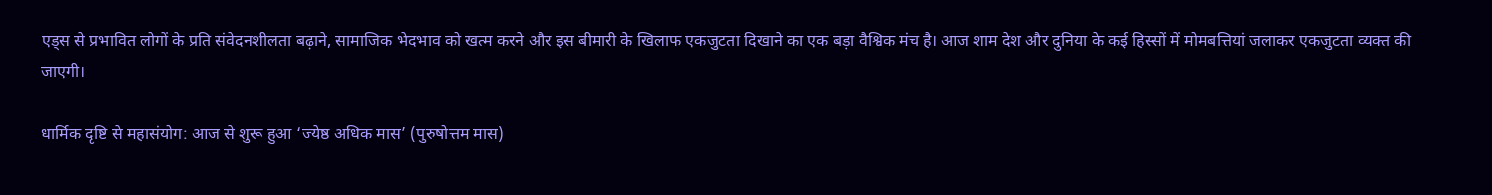एड्स से प्रभावित लोगों के प्रति संवेदनशीलता बढ़ाने, सामाजिक भेदभाव को खत्म करने और इस बीमारी के खिलाफ एकजुटता दिखाने का एक बड़ा वैश्विक मंच है। आज शाम देश और दुनिया के कई हिस्सों में मोमबत्तियां जलाकर एकजुटता व्यक्त की जाएगी।

धार्मिक दृष्टि से महासंयोग: आज से शुरू हुआ ‘ज्येष्ठ अधिक मास’ (पुरुषोत्तम मास)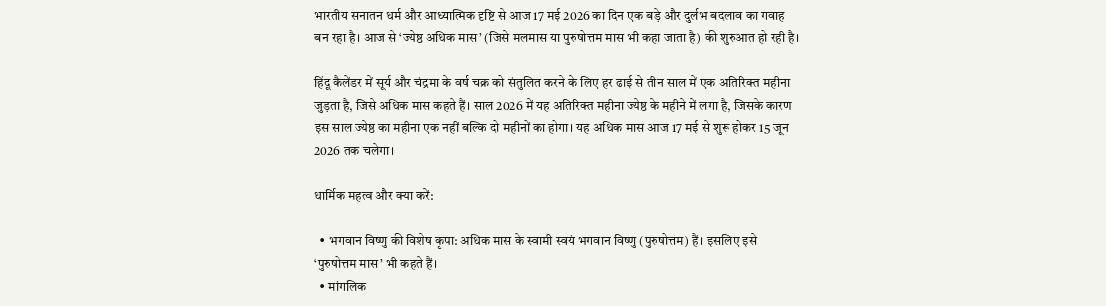भारतीय सनातन धर्म और आध्यात्मिक दृष्टि से आज 17 मई 2026 का दिन एक बड़े और दुर्लभ बदलाव का गवाह बन रहा है। आज से ‘ज्येष्ठ अधिक मास’ (जिसे मलमास या पुरुषोत्तम मास भी कहा जाता है) की शुरुआत हो रही है।

हिंदू कैलेंडर में सूर्य और चंद्रमा के वर्ष चक्र को संतुलित करने के लिए हर ढाई से तीन साल में एक अतिरिक्त महीना जुड़ता है, जिसे अधिक मास कहते हैं। साल 2026 में यह अतिरिक्त महीना ज्येष्ठ के महीने में लगा है, जिसके कारण इस साल ज्येष्ठ का महीना एक नहीं बल्कि दो महीनों का होगा। यह अधिक मास आज 17 मई से शुरू होकर 15 जून 2026 तक चलेगा।

धार्मिक महत्व और क्या करें:

  • भगवान विष्णु की विशेष कृपा: अधिक मास के स्वामी स्वयं भगवान विष्णु (पुरुषोत्तम) हैं। इसलिए इसे ‘पुरुषोत्तम मास’ भी कहते हैं।
  • मांगलिक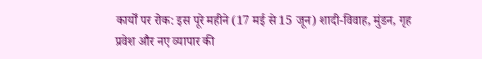कार्यों पर रोक: इस पूरे महीने (17 मई से 15 जून) शादी-विवाह, मुंडन, गृह प्रवेश और नए व्यापार की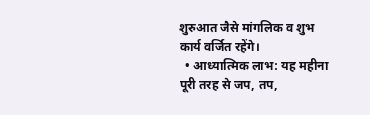शुरुआत जैसे मांगलिक व शुभ कार्य वर्जित रहेंगे।
  • आध्यात्मिक लाभ: यह महीना पूरी तरह से जप, तप,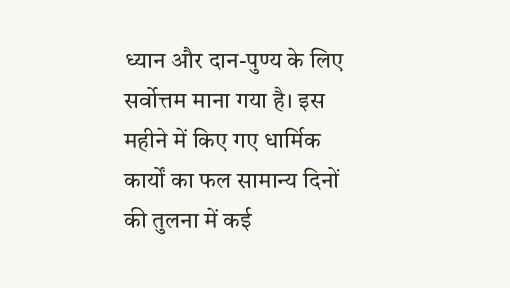ध्यान और दान-पुण्य के लिए सर्वोत्तम माना गया है। इस महीने में किए गए धार्मिक कार्यों का फल सामान्य दिनों की तुलना में कई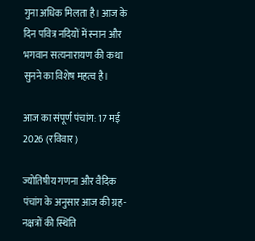गुना अधिक मिलता है। आज के दिन पवित्र नदियों में स्नान और भगवान सत्यनारायण की कथा सुनने का विशेष महत्व है।

आज का संपूर्ण पंचांग: 17 मई 2026 (रविवार)

ज्योतिषीय गणना और वैदिक पंचांग के अनुसार आज की ग्रह-नक्षत्रों की स्थिति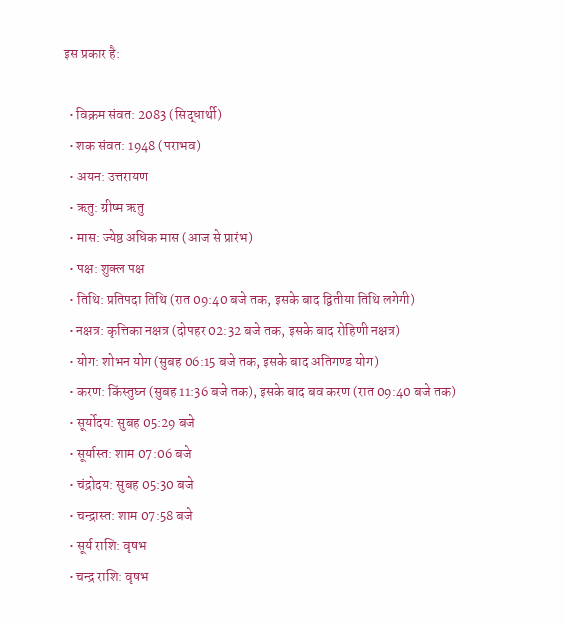इस प्रकार है:

  • विक्रम संवत: 2083 (सिद्धार्थी)
  • शक संवत: 1948 (पराभव)
  • अयन: उत्तरायण
  • ऋतु: ग्रीष्म ऋतु
  • मास: ज्येष्ठ अधिक मास (आज से प्रारंभ)
  • पक्ष: शुक्ल पक्ष
  • तिथि: प्रतिपदा तिथि (रात 09:40 बजे तक, इसके बाद द्वितीया तिथि लगेगी)
  • नक्षत्र: कृत्तिका नक्षत्र (दोपहर 02:32 बजे तक, इसके बाद रोहिणी नक्षत्र)
  • योग: शोभन योग (सुबह 06:15 बजे तक, इसके बाद अतिगण्ड योग)
  • करण: किंस्तुघ्न (सुबह 11:36 बजे तक), इसके बाद बव करण (रात 09:40 बजे तक)
  • सूर्योदय: सुबह 05:29 बजे
  • सूर्यास्त: शाम 07:06 बजे
  • चंद्रोदय: सुबह 05:30 बजे
  • चन्द्रास्त: शाम 07:58 बजे
  • सूर्य राशि: वृषभ
  • चन्द्र राशि: वृषभ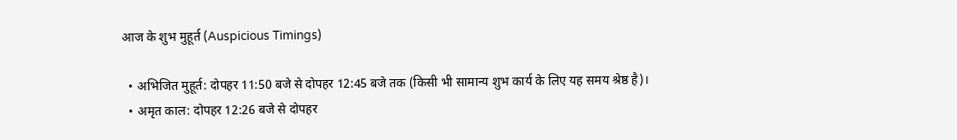आज के शुभ मुहूर्त (Auspicious Timings)

  • अभिजित मुहूर्त: दोपहर 11:50 बजे से दोपहर 12:45 बजे तक (किसी भी सामान्य शुभ कार्य के लिए यह समय श्रेष्ठ है)।
  • अमृत काल: दोपहर 12:26 बजे से दोपहर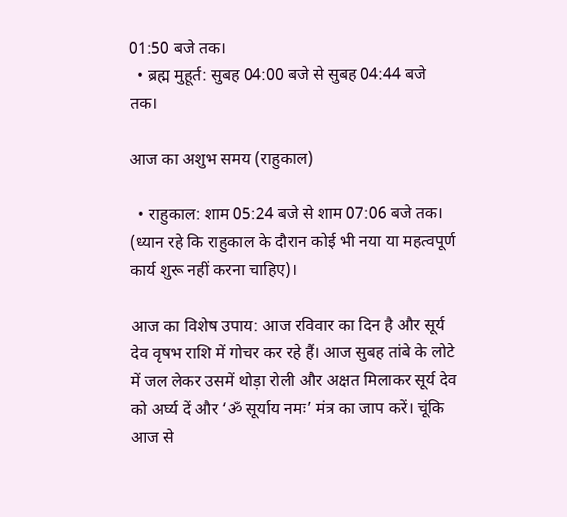01:50 बजे तक।
  • ब्रह्म मुहूर्त: सुबह 04:00 बजे से सुबह 04:44 बजे तक।

आज का अशुभ समय (राहुकाल)

  • राहुकाल: शाम 05:24 बजे से शाम 07:06 बजे तक। (ध्यान रहे कि राहुकाल के दौरान कोई भी नया या महत्वपूर्ण कार्य शुरू नहीं करना चाहिए)।

आज का विशेष उपाय: आज रविवार का दिन है और सूर्य देव वृषभ राशि में गोचर कर रहे हैं। आज सुबह तांबे के लोटे में जल लेकर उसमें थोड़ा रोली और अक्षत मिलाकर सूर्य देव को अर्घ्य दें और ‘ॐ सूर्याय नमः’ मंत्र का जाप करें। चूंकि आज से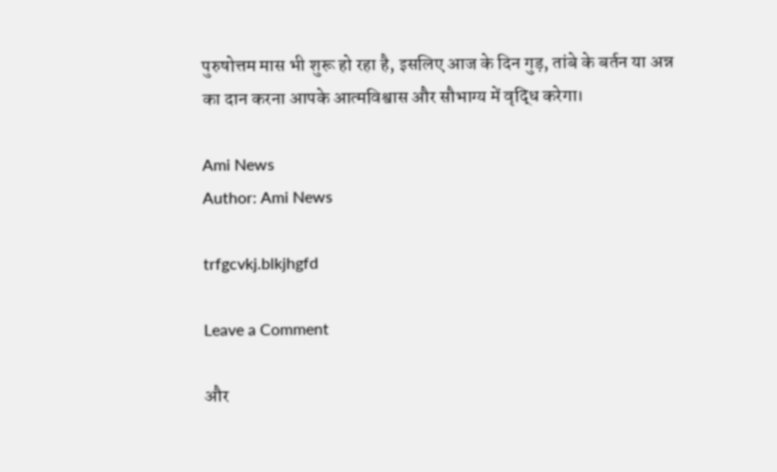पुरुषोत्तम मास भी शुरू हो रहा है, इसलिए आज के दिन गुड़, तांबे के बर्तन या अन्न का दान करना आपके आत्मविश्वास और सौभाग्य में वृद्धि करेगा।

Ami News
Author: Ami News

trfgcvkj.blkjhgfd

Leave a Comment

और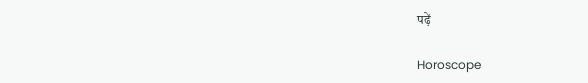पढ़ें

Horoscope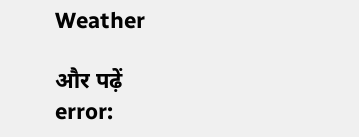Weather

और पढ़ें
error: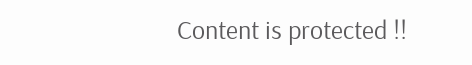Content is protected !!